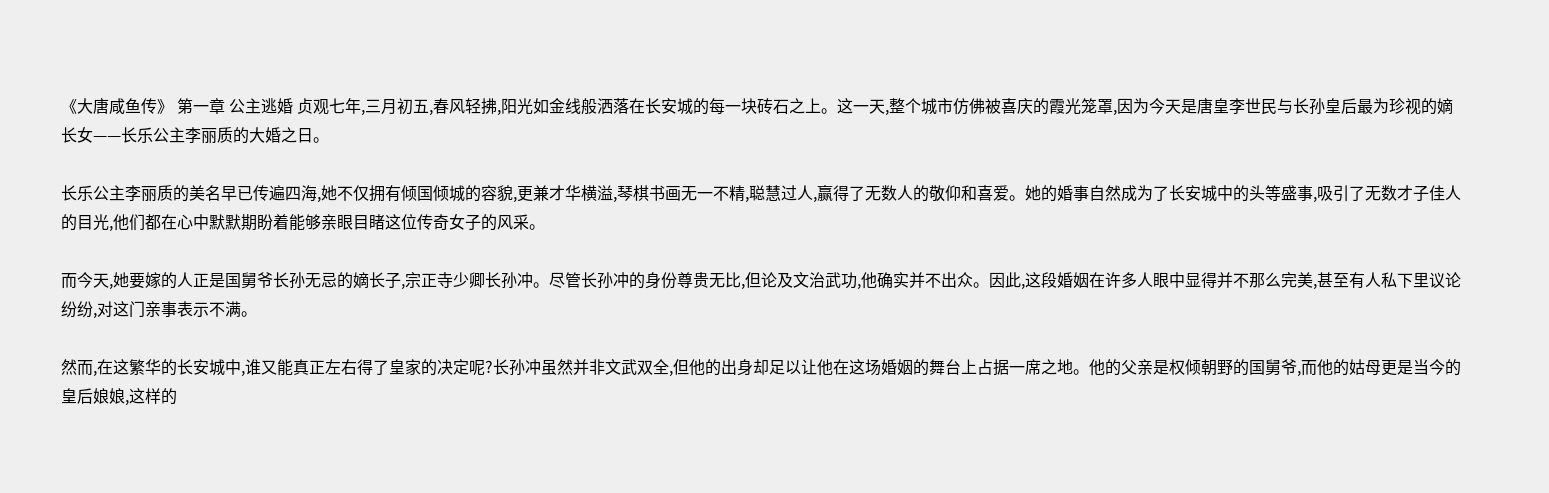《大唐咸鱼传》 第一章 公主逃婚 贞观七年,三月初五,春风轻拂,阳光如金线般洒落在长安城的每一块砖石之上。这一天,整个城市仿佛被喜庆的霞光笼罩,因为今天是唐皇李世民与长孙皇后最为珍视的嫡长女——长乐公主李丽质的大婚之日。

长乐公主李丽质的美名早已传遍四海,她不仅拥有倾国倾城的容貌,更兼才华横溢,琴棋书画无一不精,聪慧过人,赢得了无数人的敬仰和喜爱。她的婚事自然成为了长安城中的头等盛事,吸引了无数才子佳人的目光,他们都在心中默默期盼着能够亲眼目睹这位传奇女子的风采。

而今天,她要嫁的人正是国舅爷长孙无忌的嫡长子,宗正寺少卿长孙冲。尽管长孙冲的身份尊贵无比,但论及文治武功,他确实并不出众。因此,这段婚姻在许多人眼中显得并不那么完美,甚至有人私下里议论纷纷,对这门亲事表示不满。

然而,在这繁华的长安城中,谁又能真正左右得了皇家的决定呢?长孙冲虽然并非文武双全,但他的出身却足以让他在这场婚姻的舞台上占据一席之地。他的父亲是权倾朝野的国舅爷,而他的姑母更是当今的皇后娘娘,这样的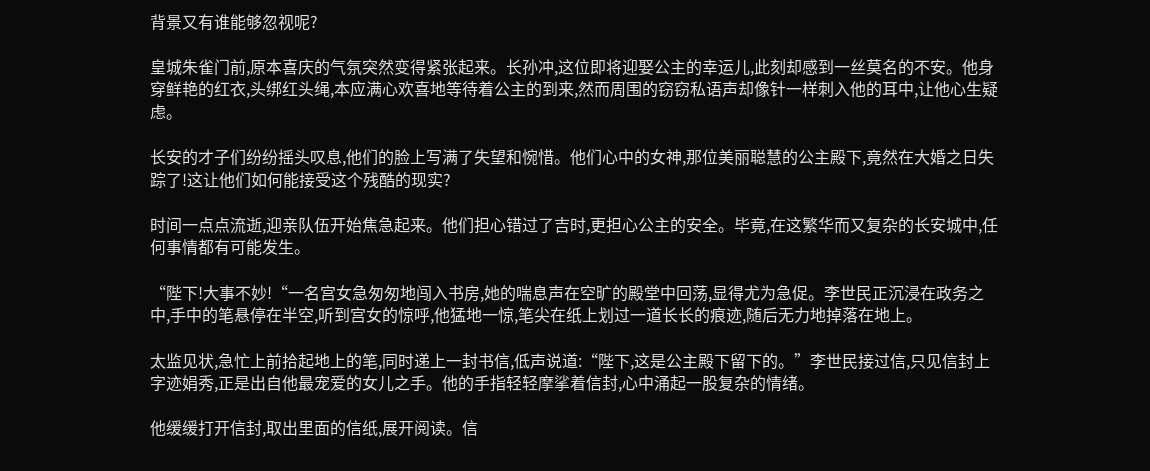背景又有谁能够忽视呢?

皇城朱雀门前,原本喜庆的气氛突然变得紧张起来。长孙冲,这位即将迎娶公主的幸运儿,此刻却感到一丝莫名的不安。他身穿鲜艳的红衣,头绑红头绳,本应满心欢喜地等待着公主的到来,然而周围的窃窃私语声却像针一样刺入他的耳中,让他心生疑虑。

长安的才子们纷纷摇头叹息,他们的脸上写满了失望和惋惜。他们心中的女神,那位美丽聪慧的公主殿下,竟然在大婚之日失踪了!这让他们如何能接受这个残酷的现实?

时间一点点流逝,迎亲队伍开始焦急起来。他们担心错过了吉时,更担心公主的安全。毕竟,在这繁华而又复杂的长安城中,任何事情都有可能发生。

“陛下!大事不妙!“一名宫女急匆匆地闯入书房,她的喘息声在空旷的殿堂中回荡,显得尤为急促。李世民正沉浸在政务之中,手中的笔悬停在半空,听到宫女的惊呼,他猛地一惊,笔尖在纸上划过一道长长的痕迹,随后无力地掉落在地上。

太监见状,急忙上前拾起地上的笔,同时递上一封书信,低声说道:“陛下,这是公主殿下留下的。”李世民接过信,只见信封上字迹娟秀,正是出自他最宠爱的女儿之手。他的手指轻轻摩挲着信封,心中涌起一股复杂的情绪。

他缓缓打开信封,取出里面的信纸,展开阅读。信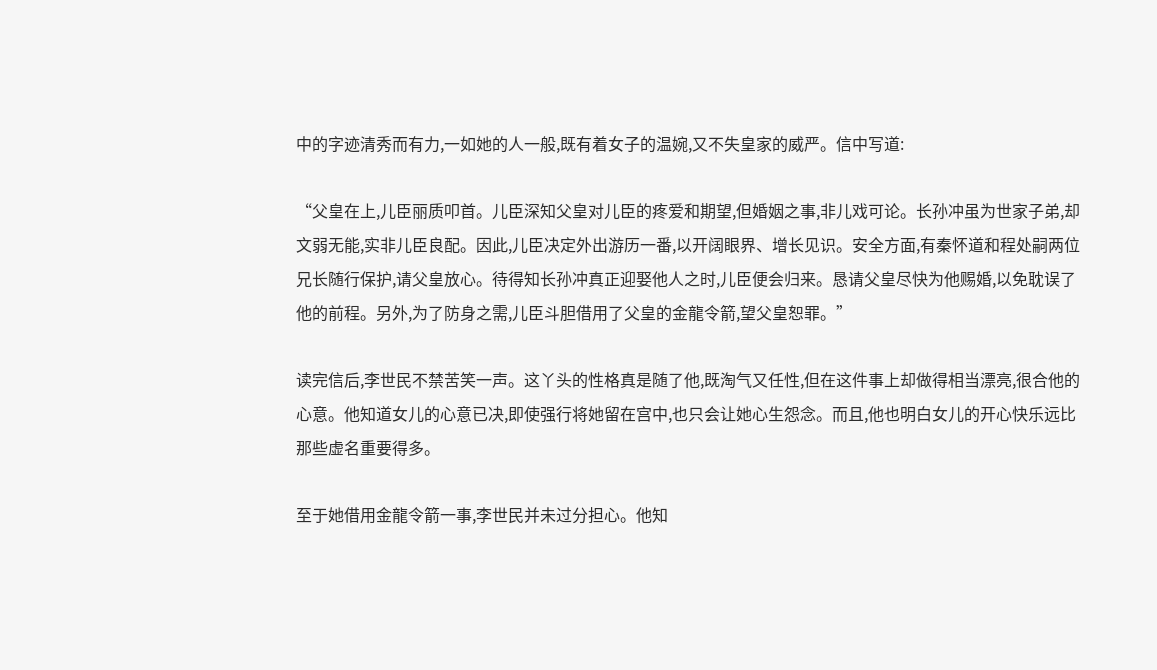中的字迹清秀而有力,一如她的人一般,既有着女子的温婉,又不失皇家的威严。信中写道:

“父皇在上,儿臣丽质叩首。儿臣深知父皇对儿臣的疼爱和期望,但婚姻之事,非儿戏可论。长孙冲虽为世家子弟,却文弱无能,实非儿臣良配。因此,儿臣决定外出游历一番,以开阔眼界、增长见识。安全方面,有秦怀道和程处嗣两位兄长随行保护,请父皇放心。待得知长孙冲真正迎娶他人之时,儿臣便会归来。恳请父皇尽快为他赐婚,以免耽误了他的前程。另外,为了防身之需,儿臣斗胆借用了父皇的金龍令箭,望父皇恕罪。”

读完信后,李世民不禁苦笑一声。这丫头的性格真是随了他,既淘气又任性,但在这件事上却做得相当漂亮,很合他的心意。他知道女儿的心意已决,即使强行将她留在宫中,也只会让她心生怨念。而且,他也明白女儿的开心快乐远比那些虚名重要得多。

至于她借用金龍令箭一事,李世民并未过分担心。他知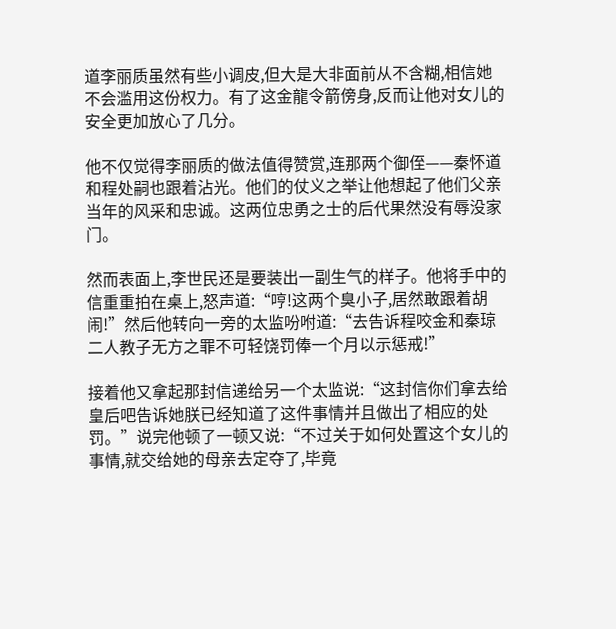道李丽质虽然有些小调皮,但大是大非面前从不含糊,相信她不会滥用这份权力。有了这金龍令箭傍身,反而让他对女儿的安全更加放心了几分。

他不仅觉得李丽质的做法值得赞赏,连那两个御侄——秦怀道和程处嗣也跟着沾光。他们的仗义之举让他想起了他们父亲当年的风采和忠诚。这两位忠勇之士的后代果然没有辱没家门。

然而表面上,李世民还是要装出一副生气的样子。他将手中的信重重拍在桌上,怒声道:“哼!这两个臭小子,居然敢跟着胡闹!”然后他转向一旁的太监吩咐道:“去告诉程咬金和秦琼二人教子无方之罪不可轻饶罚俸一个月以示惩戒!”

接着他又拿起那封信递给另一个太监说:“这封信你们拿去给皇后吧告诉她朕已经知道了这件事情并且做出了相应的处罚。”说完他顿了一顿又说:“不过关于如何处置这个女儿的事情,就交给她的母亲去定夺了,毕竟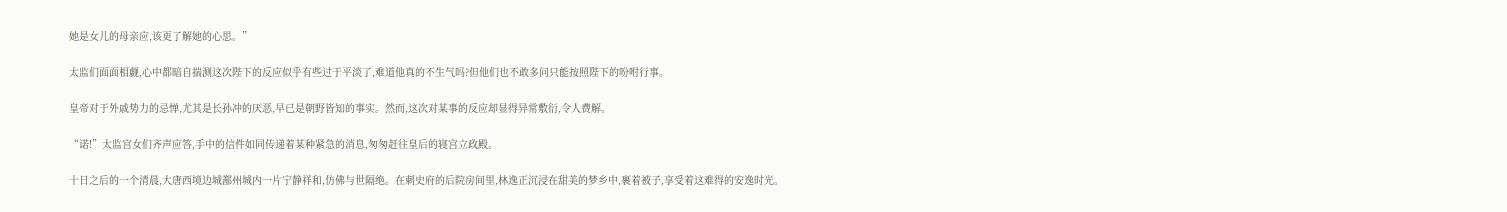她是女儿的母亲应,该更了解她的心思。”

太监们面面相觑,心中都暗自揣测这次陛下的反应似乎有些过于平淡了,难道他真的不生气吗?但他们也不敢多问只能按照陛下的吩咐行事。

皇帝对于外戚势力的忌惮,尤其是长孙冲的厌恶,早已是朝野皆知的事实。然而,这次对某事的反应却显得异常敷衍,令人费解。

“诺!”太监宫女们齐声应答,手中的信件如同传递着某种紧急的消息,匆匆赶往皇后的寝宫立政殿。

十日之后的一个清晨,大唐西境边城鄯州城内一片宁静祥和,仿佛与世隔绝。在刺史府的后院房间里,林逸正沉浸在甜美的梦乡中,裹着被子,享受着这难得的安逸时光。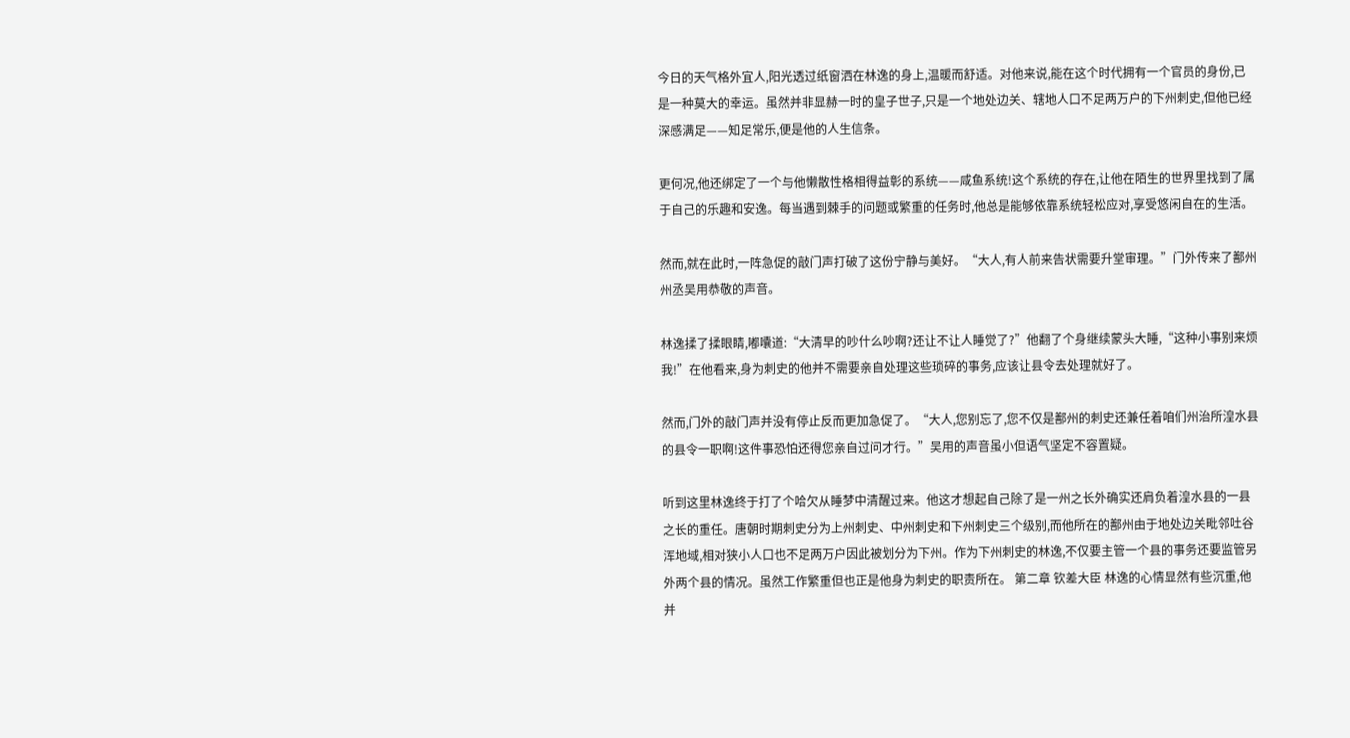今日的天气格外宜人,阳光透过纸窗洒在林逸的身上,温暖而舒适。对他来说,能在这个时代拥有一个官员的身份,已是一种莫大的幸运。虽然并非显赫一时的皇子世子,只是一个地处边关、辖地人口不足两万户的下州刺史,但他已经深感满足——知足常乐,便是他的人生信条。

更何况,他还绑定了一个与他懒散性格相得益彰的系统——咸鱼系统!这个系统的存在,让他在陌生的世界里找到了属于自己的乐趣和安逸。每当遇到棘手的问题或繁重的任务时,他总是能够依靠系统轻松应对,享受悠闲自在的生活。

然而,就在此时,一阵急促的敲门声打破了这份宁静与美好。“大人,有人前来告状需要升堂审理。”门外传来了鄯州州丞吴用恭敬的声音。

林逸揉了揉眼睛,嘟囔道:“大清早的吵什么吵啊?还让不让人睡觉了?”他翻了个身继续蒙头大睡,“这种小事别来烦我!”在他看来,身为刺史的他并不需要亲自处理这些琐碎的事务,应该让县令去处理就好了。

然而,门外的敲门声并没有停止反而更加急促了。“大人,您别忘了,您不仅是鄯州的刺史还兼任着咱们州治所湟水县的县令一职啊!这件事恐怕还得您亲自过问才行。”吴用的声音虽小但语气坚定不容置疑。

听到这里林逸终于打了个哈欠从睡梦中清醒过来。他这才想起自己除了是一州之长外确实还肩负着湟水县的一县之长的重任。唐朝时期刺史分为上州刺史、中州刺史和下州刺史三个级别,而他所在的鄯州由于地处边关毗邻吐谷浑地域,相对狭小人口也不足两万户因此被划分为下州。作为下州刺史的林逸,不仅要主管一个县的事务还要监管另外两个县的情况。虽然工作繁重但也正是他身为刺史的职责所在。 第二章 钦差大臣 林逸的心情显然有些沉重,他并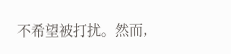不希望被打扰。然而,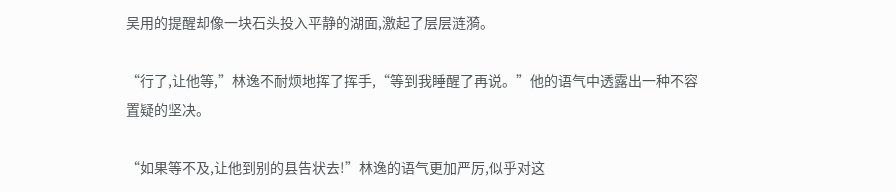吴用的提醒却像一块石头投入平静的湖面,激起了层层涟漪。

“行了,让他等,”林逸不耐烦地挥了挥手,“等到我睡醒了再说。”他的语气中透露出一种不容置疑的坚决。

“如果等不及,让他到别的县告状去!”林逸的语气更加严厉,似乎对这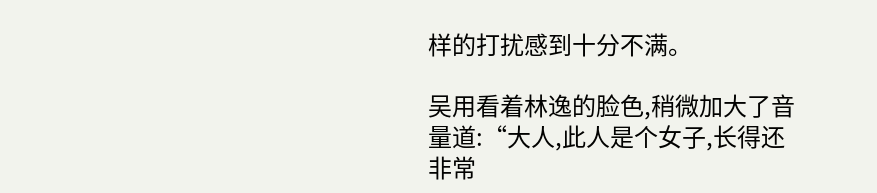样的打扰感到十分不满。

吴用看着林逸的脸色,稍微加大了音量道:“大人,此人是个女子,长得还非常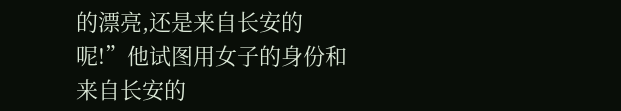的漂亮,还是来自长安的呢!”他试图用女子的身份和来自长安的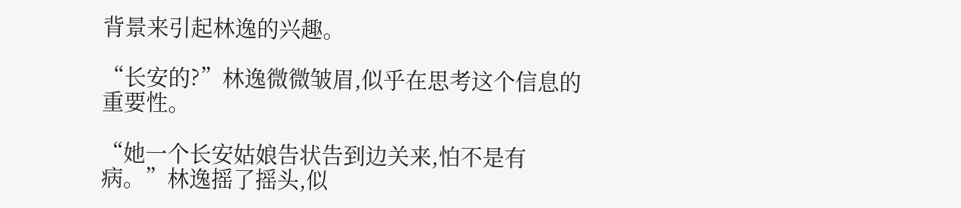背景来引起林逸的兴趣。

“长安的?”林逸微微皱眉,似乎在思考这个信息的重要性。

“她一个长安姑娘告状告到边关来,怕不是有病。”林逸摇了摇头,似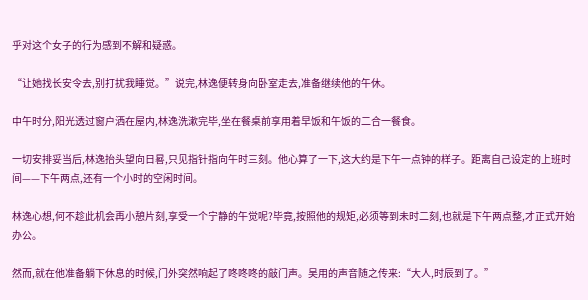乎对这个女子的行为感到不解和疑惑。

“让她找长安令去,别打扰我睡觉。”说完,林逸便转身向卧室走去,准备继续他的午休。

中午时分,阳光透过窗户洒在屋内,林逸洗漱完毕,坐在餐桌前享用着早饭和午饭的二合一餐食。

一切安排妥当后,林逸抬头望向日晷,只见指针指向午时三刻。他心算了一下,这大约是下午一点钟的样子。距离自己设定的上班时间——下午两点,还有一个小时的空闲时间。

林逸心想,何不趁此机会再小憩片刻,享受一个宁静的午觉呢?毕竟,按照他的规矩,必须等到未时二刻,也就是下午两点整,才正式开始办公。

然而,就在他准备躺下休息的时候,门外突然响起了咚咚咚的敲门声。吴用的声音随之传来:“大人,时辰到了。”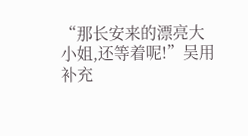“那长安来的漂亮大小姐,还等着呢!”吴用补充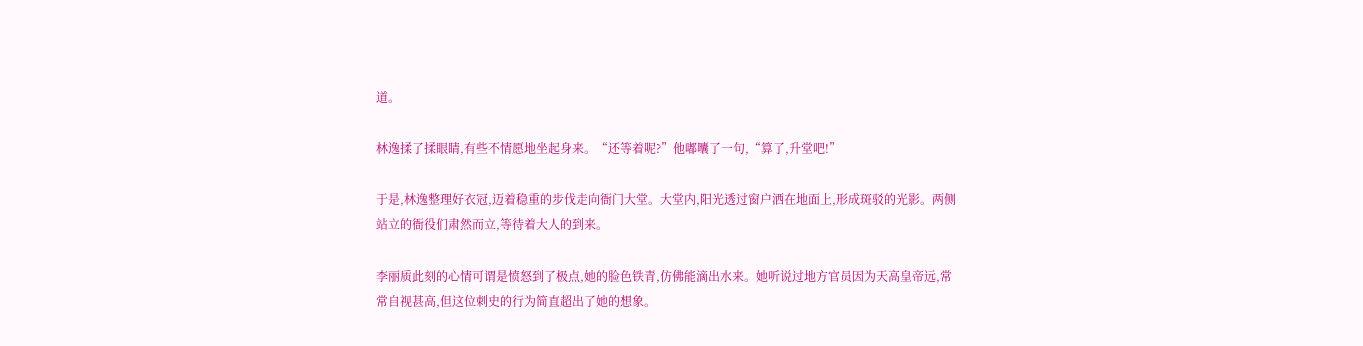道。

林逸揉了揉眼睛,有些不情愿地坐起身来。“还等着呢?”他嘟囔了一句,“算了,升堂吧!”

于是,林逸整理好衣冠,迈着稳重的步伐走向衙门大堂。大堂内,阳光透过窗户洒在地面上,形成斑驳的光影。两侧站立的衙役们肃然而立,等待着大人的到来。

李丽质此刻的心情可谓是愤怒到了极点,她的脸色铁青,仿佛能滴出水来。她听说过地方官员因为天高皇帝远,常常自视甚高,但这位刺史的行为简直超出了她的想象。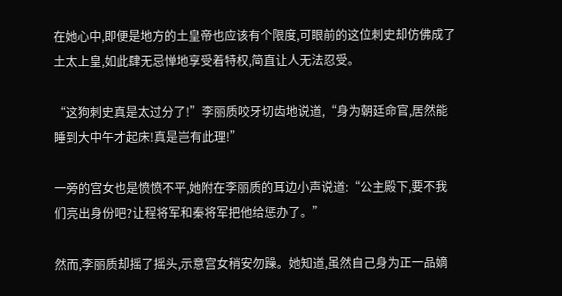在她心中,即便是地方的土皇帝也应该有个限度,可眼前的这位刺史却仿佛成了土太上皇,如此肆无忌惮地享受着特权,简直让人无法忍受。

“这狗刺史真是太过分了!”李丽质咬牙切齿地说道,“身为朝廷命官,居然能睡到大中午才起床!真是岂有此理!”

一旁的宫女也是愤愤不平,她附在李丽质的耳边小声说道:“公主殿下,要不我们亮出身份吧?让程将军和秦将军把他给惩办了。”

然而,李丽质却摇了摇头,示意宫女稍安勿躁。她知道,虽然自己身为正一品嫡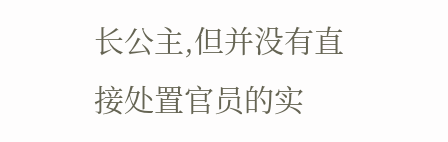长公主,但并没有直接处置官员的实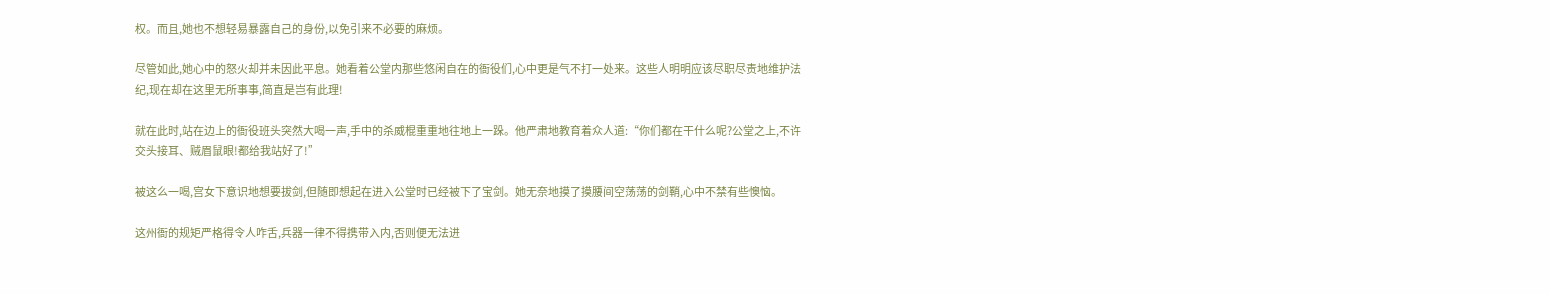权。而且,她也不想轻易暴露自己的身份,以免引来不必要的麻烦。

尽管如此,她心中的怒火却并未因此平息。她看着公堂内那些悠闲自在的衙役们,心中更是气不打一处来。这些人明明应该尽职尽责地维护法纪,现在却在这里无所事事,简直是岂有此理!

就在此时,站在边上的衙役班头突然大喝一声,手中的杀威棍重重地往地上一跺。他严肃地教育着众人道:“你们都在干什么呢?公堂之上,不许交头接耳、贼眉鼠眼!都给我站好了!”

被这么一喝,宫女下意识地想要拔剑,但随即想起在进入公堂时已经被下了宝剑。她无奈地摸了摸腰间空荡荡的剑鞘,心中不禁有些懊恼。

这州衙的规矩严格得令人咋舌,兵器一律不得携带入内,否则便无法进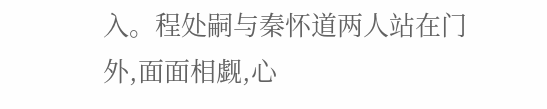入。程处嗣与秦怀道两人站在门外,面面相觑,心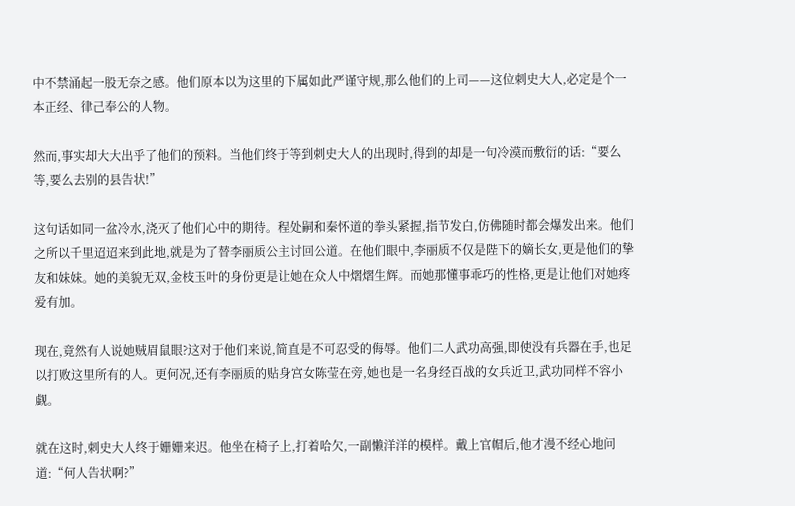中不禁涌起一股无奈之感。他们原本以为这里的下属如此严谨守规,那么他们的上司——这位刺史大人,必定是个一本正经、律己奉公的人物。

然而,事实却大大出乎了他们的预料。当他们终于等到刺史大人的出现时,得到的却是一句冷漠而敷衍的话:“要么等,要么去别的县告状!”

这句话如同一盆冷水,浇灭了他们心中的期待。程处嗣和秦怀道的拳头紧握,指节发白,仿佛随时都会爆发出来。他们之所以千里迢迢来到此地,就是为了替李丽质公主讨回公道。在他们眼中,李丽质不仅是陛下的嫡长女,更是他们的挚友和妹妹。她的美貌无双,金枝玉叶的身份更是让她在众人中熠熠生辉。而她那懂事乖巧的性格,更是让他们对她疼爱有加。

现在,竟然有人说她贼眉鼠眼?这对于他们来说,简直是不可忍受的侮辱。他们二人武功高强,即使没有兵器在手,也足以打败这里所有的人。更何况,还有李丽质的贴身宫女陈莹在旁,她也是一名身经百战的女兵近卫,武功同样不容小觑。

就在这时,刺史大人终于姗姗来迟。他坐在椅子上,打着哈欠,一副懒洋洋的模样。戴上官帽后,他才漫不经心地问道:“何人告状啊?”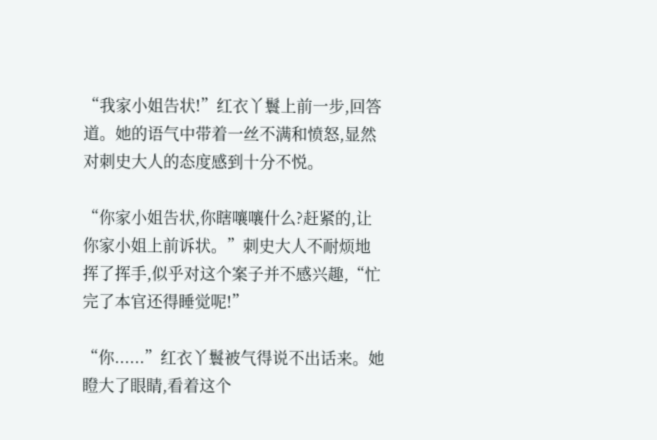“我家小姐告状!”红衣丫鬟上前一步,回答道。她的语气中带着一丝不满和愤怒,显然对刺史大人的态度感到十分不悦。

“你家小姐告状,你瞎嚷嚷什么?赶紧的,让你家小姐上前诉状。”刺史大人不耐烦地挥了挥手,似乎对这个案子并不感兴趣,“忙完了本官还得睡觉呢!”

“你......”红衣丫鬟被气得说不出话来。她瞪大了眼睛,看着这个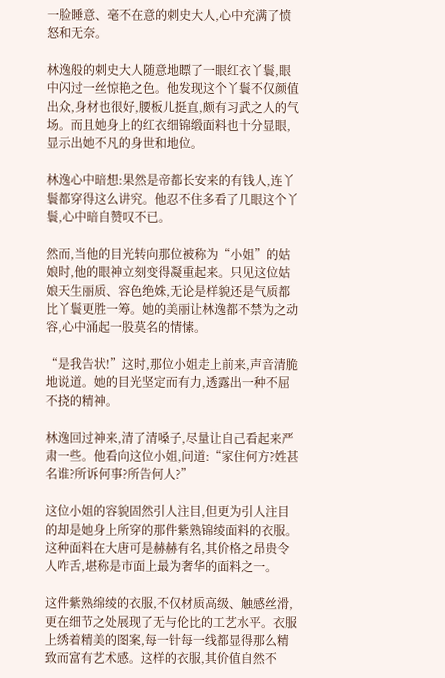一脸睡意、毫不在意的刺史大人,心中充满了愤怒和无奈。

林逸般的刺史大人随意地瞟了一眼红衣丫鬟,眼中闪过一丝惊艳之色。他发现这个丫鬟不仅颜值出众,身材也很好,腰板儿挺直,颇有习武之人的气场。而且她身上的红衣细锦缎面料也十分显眼,显示出她不凡的身世和地位。

林逸心中暗想:果然是帝都长安来的有钱人,连丫鬟都穿得这么讲究。他忍不住多看了几眼这个丫鬟,心中暗自赞叹不已。

然而,当他的目光转向那位被称为“小姐”的姑娘时,他的眼神立刻变得凝重起来。只见这位姑娘天生丽质、容色绝姝,无论是样貌还是气质都比丫鬟更胜一筹。她的美丽让林逸都不禁为之动容,心中涌起一股莫名的情愫。

“是我告状!”这时,那位小姐走上前来,声音清脆地说道。她的目光坚定而有力,透露出一种不屈不挠的精神。

林逸回过神来,清了清嗓子,尽量让自己看起来严肃一些。他看向这位小姐,问道:“家住何方?姓甚名谁?所诉何事?所告何人?”

这位小姐的容貌固然引人注目,但更为引人注目的却是她身上所穿的那件紫熟锦绫面料的衣服。这种面料在大唐可是赫赫有名,其价格之昂贵令人咋舌,堪称是市面上最为奢华的面料之一。

这件紫熟绵绫的衣服,不仅材质高级、触感丝滑,更在细节之处展现了无与伦比的工艺水平。衣服上绣着精美的图案,每一针每一线都显得那么精致而富有艺术感。这样的衣服,其价值自然不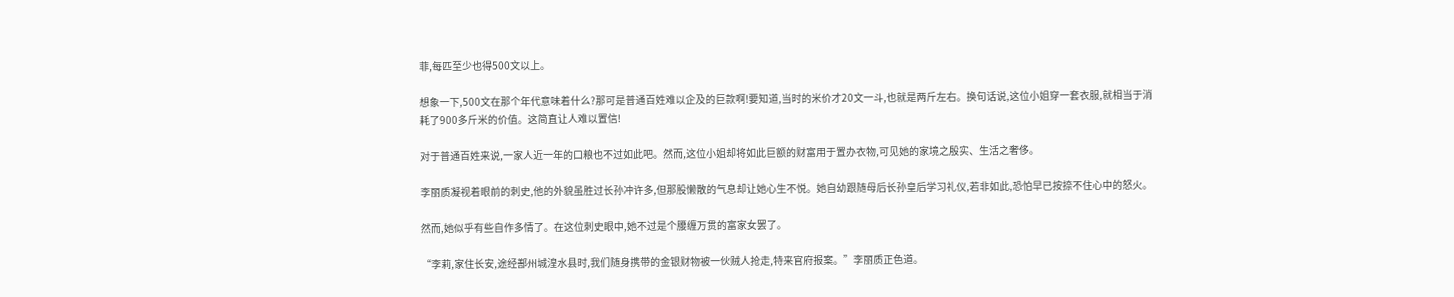菲,每匹至少也得500文以上。

想象一下,500文在那个年代意味着什么?那可是普通百姓难以企及的巨款啊!要知道,当时的米价才20文一斗,也就是两斤左右。换句话说,这位小姐穿一套衣服,就相当于消耗了900多斤米的价值。这简直让人难以置信!

对于普通百姓来说,一家人近一年的口粮也不过如此吧。然而,这位小姐却将如此巨额的财富用于置办衣物,可见她的家境之殷实、生活之奢侈。

李丽质凝视着眼前的刺史,他的外貌虽胜过长孙冲许多,但那股懒散的气息却让她心生不悦。她自幼跟随母后长孙皇后学习礼仪,若非如此,恐怕早已按捺不住心中的怒火。

然而,她似乎有些自作多情了。在这位刺史眼中,她不过是个腰缠万贯的富家女罢了。

“李莉,家住长安,途经鄯州城湟水县时,我们随身携带的金银财物被一伙贼人抢走,特来官府报案。”李丽质正色道。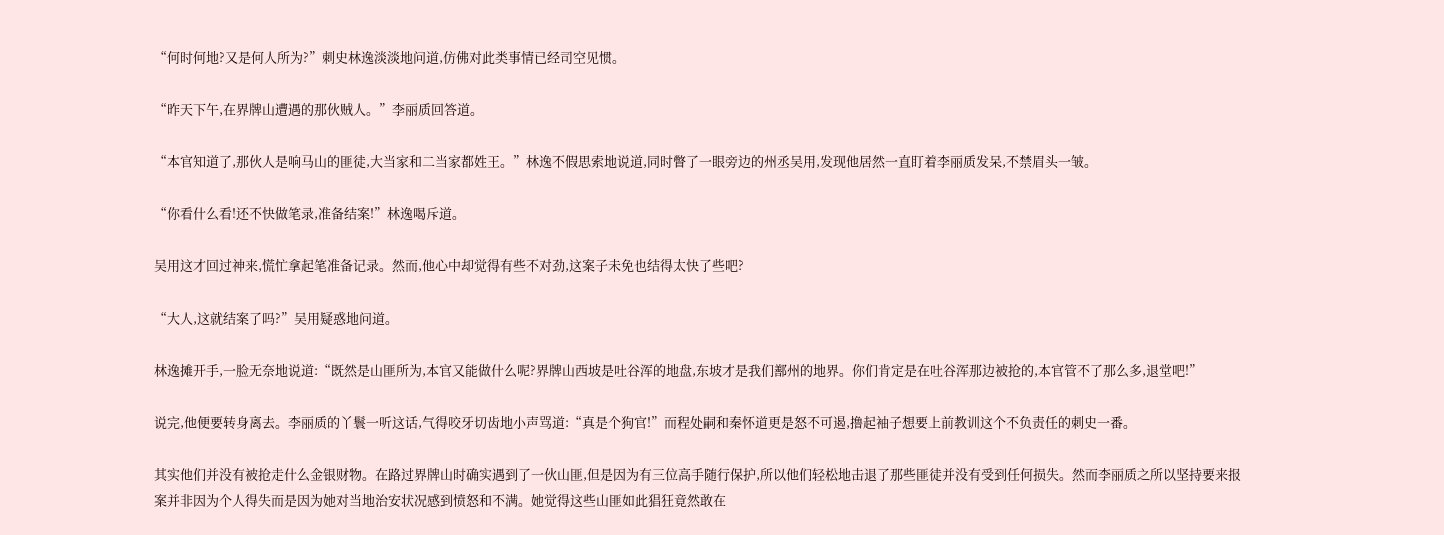“何时何地?又是何人所为?”刺史林逸淡淡地问道,仿佛对此类事情已经司空见惯。

“昨天下午,在界牌山遭遇的那伙贼人。”李丽质回答道。

“本官知道了,那伙人是响马山的匪徒,大当家和二当家都姓王。”林逸不假思索地说道,同时瞥了一眼旁边的州丞吴用,发现他居然一直盯着李丽质发呆,不禁眉头一皱。

“你看什么看!还不快做笔录,准备结案!”林逸喝斥道。

吴用这才回过神来,慌忙拿起笔准备记录。然而,他心中却觉得有些不对劲,这案子未免也结得太快了些吧?

“大人,这就结案了吗?”吴用疑惑地问道。

林逸摊开手,一脸无奈地说道:“既然是山匪所为,本官又能做什么呢?界牌山西坡是吐谷浑的地盘,东坡才是我们鄯州的地界。你们肯定是在吐谷浑那边被抢的,本官管不了那么多,退堂吧!”

说完,他便要转身离去。李丽质的丫鬟一听这话,气得咬牙切齿地小声骂道:“真是个狗官!”而程处嗣和秦怀道更是怒不可遏,撸起袖子想要上前教训这个不负责任的刺史一番。

其实他们并没有被抢走什么金银财物。在路过界牌山时确实遇到了一伙山匪,但是因为有三位高手随行保护,所以他们轻松地击退了那些匪徒并没有受到任何损失。然而李丽质之所以坚持要来报案并非因为个人得失而是因为她对当地治安状况感到愤怒和不满。她觉得这些山匪如此猖狂竟然敢在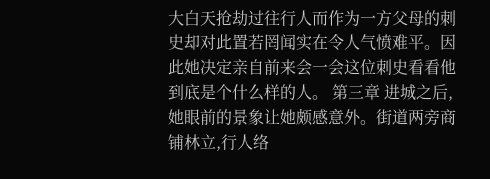大白天抢劫过往行人而作为一方父母的刺史却对此置若罔闻实在令人气愤难平。因此她决定亲自前来会一会这位刺史看看他到底是个什么样的人。 第三章 进城之后,她眼前的景象让她颇感意外。街道两旁商铺林立,行人络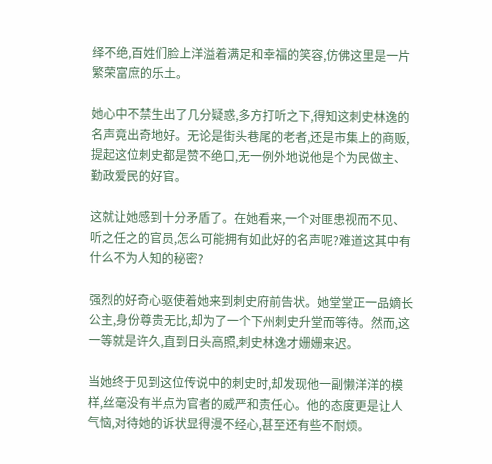绎不绝,百姓们脸上洋溢着满足和幸福的笑容,仿佛这里是一片繁荣富庶的乐土。

她心中不禁生出了几分疑惑,多方打听之下,得知这刺史林逸的名声竟出奇地好。无论是街头巷尾的老者,还是市集上的商贩,提起这位刺史都是赞不绝口,无一例外地说他是个为民做主、勤政爱民的好官。

这就让她感到十分矛盾了。在她看来,一个对匪患视而不见、听之任之的官员,怎么可能拥有如此好的名声呢?难道这其中有什么不为人知的秘密?

强烈的好奇心驱使着她来到刺史府前告状。她堂堂正一品嫡长公主,身份尊贵无比,却为了一个下州刺史升堂而等待。然而,这一等就是许久,直到日头高照,刺史林逸才姗姗来迟。

当她终于见到这位传说中的刺史时,却发现他一副懒洋洋的模样,丝毫没有半点为官者的威严和责任心。他的态度更是让人气恼,对待她的诉状显得漫不经心,甚至还有些不耐烦。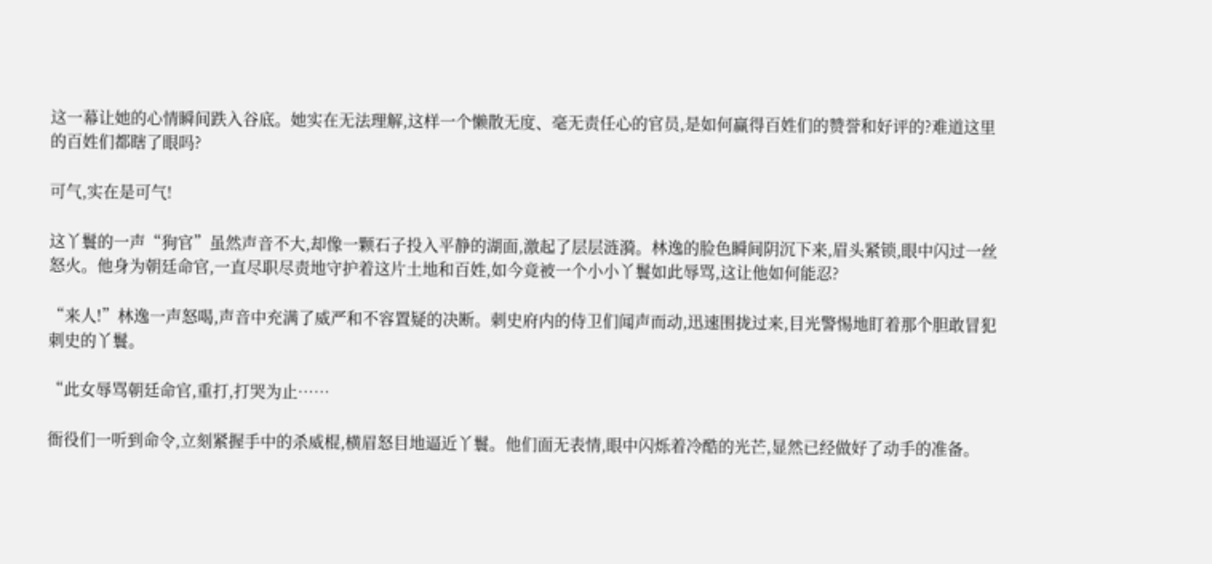这一幕让她的心情瞬间跌入谷底。她实在无法理解,这样一个懒散无度、毫无责任心的官员,是如何赢得百姓们的赞誉和好评的?难道这里的百姓们都瞎了眼吗?

可气,实在是可气!

这丫鬟的一声“狗官”虽然声音不大,却像一颗石子投入平静的湖面,激起了层层涟漪。林逸的脸色瞬间阴沉下来,眉头紧锁,眼中闪过一丝怒火。他身为朝廷命官,一直尽职尽责地守护着这片土地和百姓,如今竟被一个小小丫鬟如此辱骂,这让他如何能忍?

“来人!”林逸一声怒喝,声音中充满了威严和不容置疑的决断。刺史府内的侍卫们闻声而动,迅速围拢过来,目光警惕地盯着那个胆敢冒犯刺史的丫鬟。

“此女辱骂朝廷命官,重打,打哭为止……

衙役们一听到命令,立刻紧握手中的杀威棍,横眉怒目地逼近丫鬟。他们面无表情,眼中闪烁着冷酷的光芒,显然已经做好了动手的准备。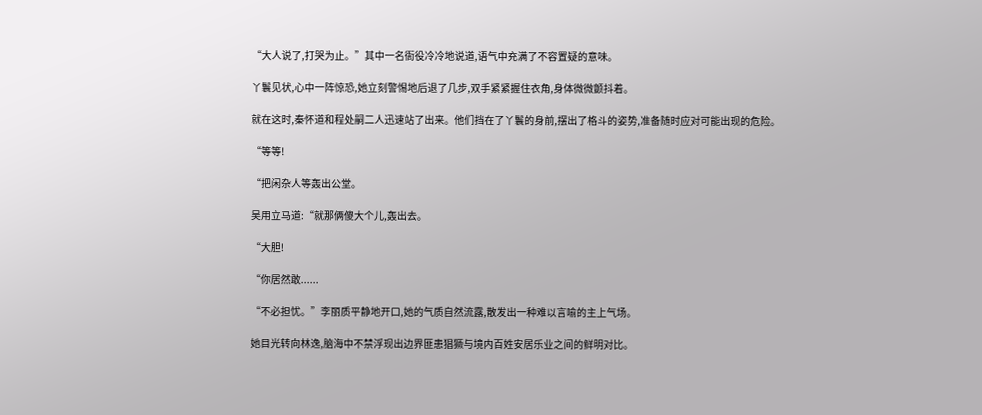“大人说了,打哭为止。”其中一名衙役冷冷地说道,语气中充满了不容置疑的意味。

丫鬟见状,心中一阵惊恐,她立刻警惕地后退了几步,双手紧紧握住衣角,身体微微颤抖着。

就在这时,秦怀道和程处嗣二人迅速站了出来。他们挡在了丫鬟的身前,摆出了格斗的姿势,准备随时应对可能出现的危险。

“等等!

“把闲杂人等轰出公堂。

吴用立马道:“就那俩傻大个儿,轰出去。

“大胆!

“你居然敢......

“不必担忧。”李丽质平静地开口,她的气质自然流露,散发出一种难以言喻的主上气场。

她目光转向林逸,脑海中不禁浮现出边界匪患猖獗与境内百姓安居乐业之间的鲜明对比。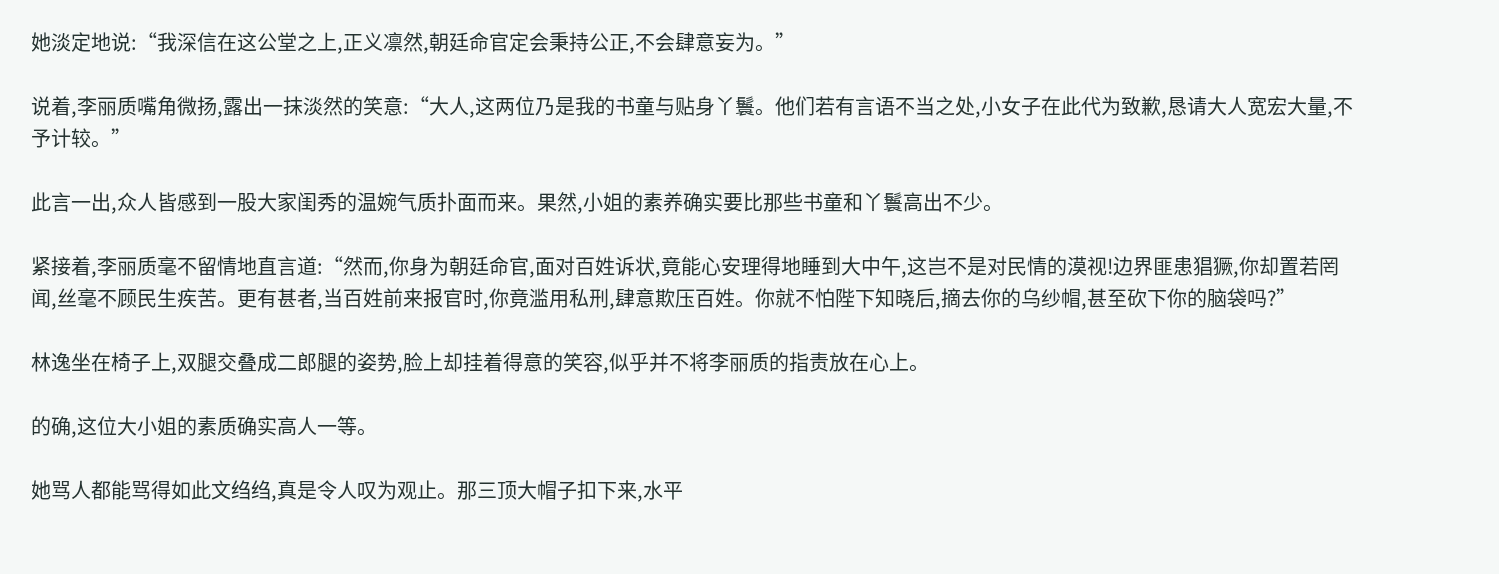她淡定地说:“我深信在这公堂之上,正义凛然,朝廷命官定会秉持公正,不会肆意妄为。”

说着,李丽质嘴角微扬,露出一抹淡然的笑意:“大人,这两位乃是我的书童与贴身丫鬟。他们若有言语不当之处,小女子在此代为致歉,恳请大人宽宏大量,不予计较。”

此言一出,众人皆感到一股大家闺秀的温婉气质扑面而来。果然,小姐的素养确实要比那些书童和丫鬟高出不少。

紧接着,李丽质毫不留情地直言道:“然而,你身为朝廷命官,面对百姓诉状,竟能心安理得地睡到大中午,这岂不是对民情的漠视!边界匪患猖獗,你却置若罔闻,丝毫不顾民生疾苦。更有甚者,当百姓前来报官时,你竟滥用私刑,肆意欺压百姓。你就不怕陛下知晓后,摘去你的乌纱帽,甚至砍下你的脑袋吗?”

林逸坐在椅子上,双腿交叠成二郎腿的姿势,脸上却挂着得意的笑容,似乎并不将李丽质的指责放在心上。

的确,这位大小姐的素质确实高人一等。

她骂人都能骂得如此文绉绉,真是令人叹为观止。那三顶大帽子扣下来,水平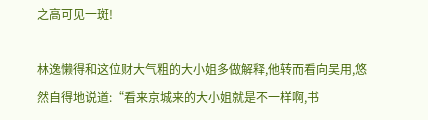之高可见一斑!

林逸懒得和这位财大气粗的大小姐多做解释,他转而看向吴用,悠然自得地说道:“看来京城来的大小姐就是不一样啊,书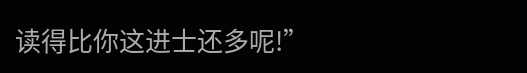读得比你这进士还多呢!”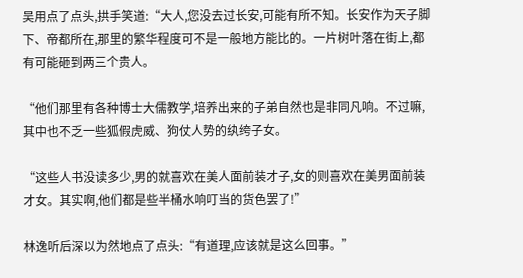吴用点了点头,拱手笑道:“大人,您没去过长安,可能有所不知。长安作为天子脚下、帝都所在,那里的繁华程度可不是一般地方能比的。一片树叶落在街上,都有可能砸到两三个贵人。

“他们那里有各种博士大儒教学,培养出来的子弟自然也是非同凡响。不过嘛,其中也不乏一些狐假虎威、狗仗人势的纨绔子女。

“这些人书没读多少,男的就喜欢在美人面前装才子,女的则喜欢在美男面前装才女。其实啊,他们都是些半桶水响叮当的货色罢了!”

林逸听后深以为然地点了点头:“有道理,应该就是这么回事。”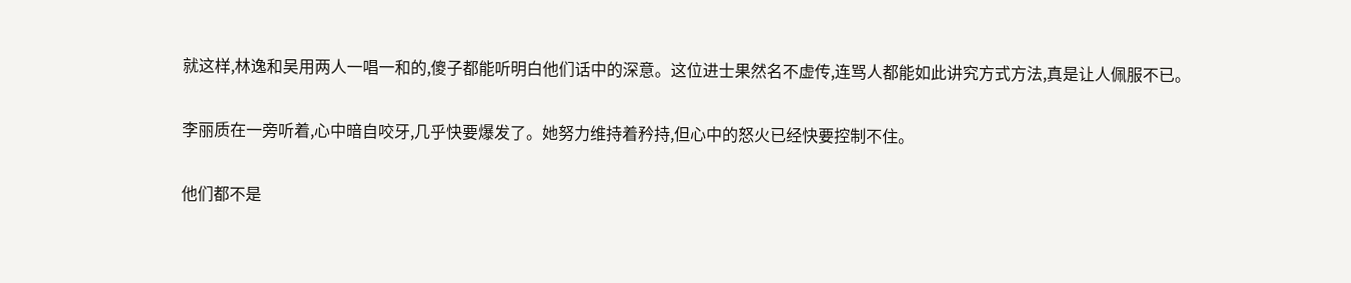就这样,林逸和吴用两人一唱一和的,傻子都能听明白他们话中的深意。这位进士果然名不虚传,连骂人都能如此讲究方式方法,真是让人佩服不已。

李丽质在一旁听着,心中暗自咬牙,几乎快要爆发了。她努力维持着矜持,但心中的怒火已经快要控制不住。

他们都不是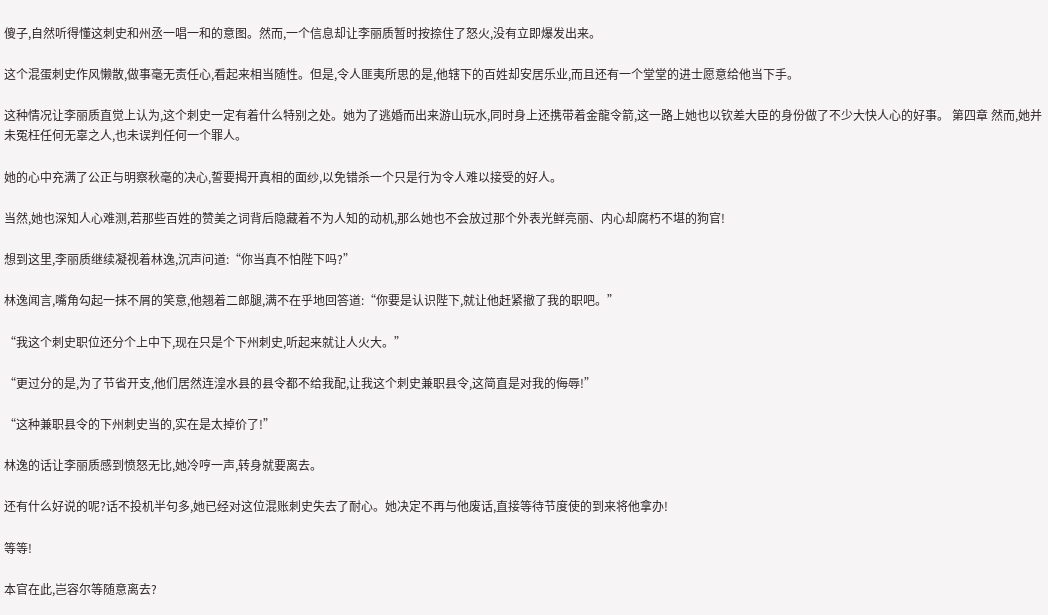傻子,自然听得懂这刺史和州丞一唱一和的意图。然而,一个信息却让李丽质暂时按捺住了怒火,没有立即爆发出来。

这个混蛋刺史作风懒散,做事毫无责任心,看起来相当随性。但是,令人匪夷所思的是,他辖下的百姓却安居乐业,而且还有一个堂堂的进士愿意给他当下手。

这种情况让李丽质直觉上认为,这个刺史一定有着什么特别之处。她为了逃婚而出来游山玩水,同时身上还携带着金龍令箭,这一路上她也以钦差大臣的身份做了不少大快人心的好事。 第四章 然而,她并未冤枉任何无辜之人,也未误判任何一个罪人。

她的心中充满了公正与明察秋毫的决心,誓要揭开真相的面纱,以免错杀一个只是行为令人难以接受的好人。

当然,她也深知人心难测,若那些百姓的赞美之词背后隐藏着不为人知的动机,那么她也不会放过那个外表光鲜亮丽、内心却腐朽不堪的狗官!

想到这里,李丽质继续凝视着林逸,沉声问道:“你当真不怕陛下吗?”

林逸闻言,嘴角勾起一抹不屑的笑意,他翘着二郎腿,满不在乎地回答道:“你要是认识陛下,就让他赶紧撤了我的职吧。”

“我这个刺史职位还分个上中下,现在只是个下州刺史,听起来就让人火大。”

“更过分的是,为了节省开支,他们居然连湟水县的县令都不给我配,让我这个刺史兼职县令,这简直是对我的侮辱!”

“这种兼职县令的下州刺史当的,实在是太掉价了!”

林逸的话让李丽质感到愤怒无比,她冷哼一声,转身就要离去。

还有什么好说的呢?话不投机半句多,她已经对这位混账刺史失去了耐心。她决定不再与他废话,直接等待节度使的到来将他拿办!

等等!

本官在此,岂容尔等随意离去?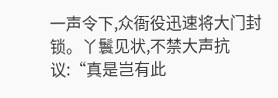一声令下,众衙役迅速将大门封锁。丫鬟见状,不禁大声抗议:“真是岂有此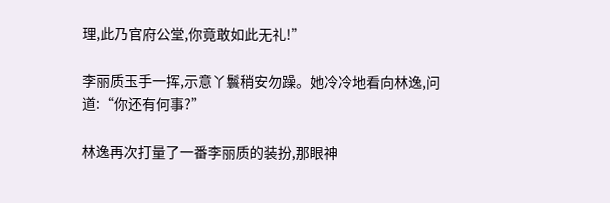理,此乃官府公堂,你竟敢如此无礼!”

李丽质玉手一挥,示意丫鬟稍安勿躁。她冷冷地看向林逸,问道:“你还有何事?”

林逸再次打量了一番李丽质的装扮,那眼神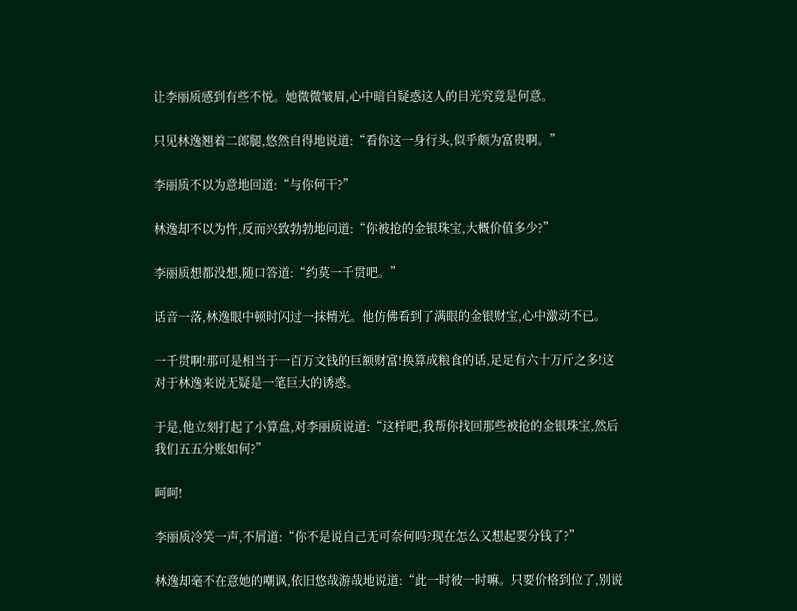让李丽质感到有些不悦。她微微皱眉,心中暗自疑惑这人的目光究竟是何意。

只见林逸翘着二郎腿,悠然自得地说道:“看你这一身行头,似乎颇为富贵啊。”

李丽质不以为意地回道:“与你何干?”

林逸却不以为忤,反而兴致勃勃地问道:“你被抢的金银珠宝,大概价值多少?”

李丽质想都没想,随口答道:“约莫一千贯吧。”

话音一落,林逸眼中顿时闪过一抹精光。他仿佛看到了满眼的金银财宝,心中激动不已。

一千贯啊!那可是相当于一百万文钱的巨额财富!换算成粮食的话,足足有六十万斤之多!这对于林逸来说无疑是一笔巨大的诱惑。

于是,他立刻打起了小算盘,对李丽质说道:“这样吧,我帮你找回那些被抢的金银珠宝,然后我们五五分账如何?”

呵呵!

李丽质冷笑一声,不屑道:“你不是说自己无可奈何吗?现在怎么又想起要分钱了?”

林逸却毫不在意她的嘲讽,依旧悠哉游哉地说道:“此一时彼一时嘛。只要价格到位了,别说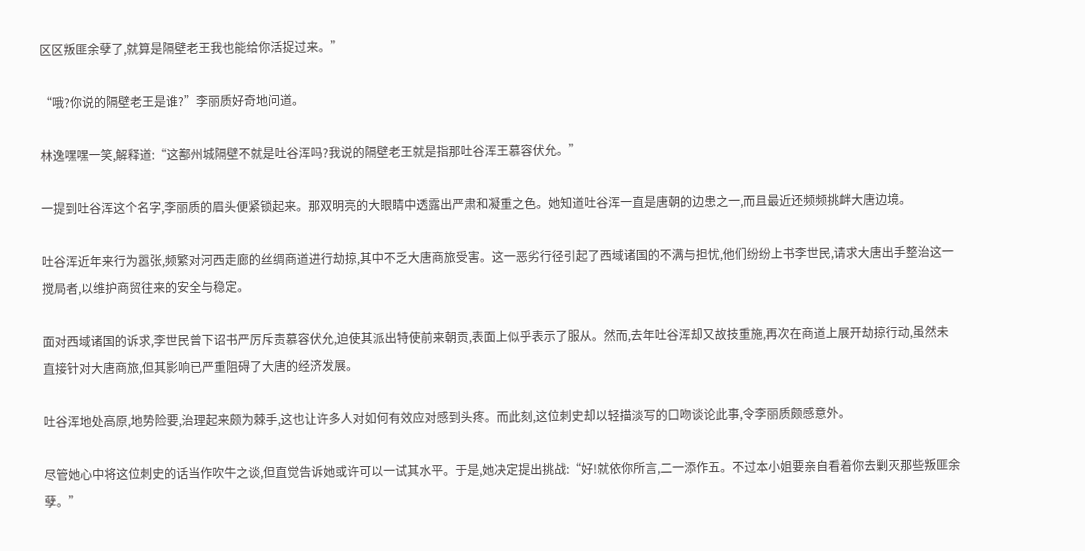区区叛匪余孽了,就算是隔壁老王我也能给你活捉过来。”

“哦?你说的隔壁老王是谁?”李丽质好奇地问道。

林逸嘿嘿一笑,解释道:“这鄯州城隔壁不就是吐谷浑吗?我说的隔壁老王就是指那吐谷浑王慕容伏允。”

一提到吐谷浑这个名字,李丽质的眉头便紧锁起来。那双明亮的大眼睛中透露出严肃和凝重之色。她知道吐谷浑一直是唐朝的边患之一,而且最近还频频挑衅大唐边境。

吐谷浑近年来行为嚣张,频繁对河西走廊的丝绸商道进行劫掠,其中不乏大唐商旅受害。这一恶劣行径引起了西域诸国的不满与担忧,他们纷纷上书李世民,请求大唐出手整治这一搅局者,以维护商贸往来的安全与稳定。

面对西域诸国的诉求,李世民曾下诏书严厉斥责慕容伏允,迫使其派出特使前来朝贡,表面上似乎表示了服从。然而,去年吐谷浑却又故技重施,再次在商道上展开劫掠行动,虽然未直接针对大唐商旅,但其影响已严重阻碍了大唐的经济发展。

吐谷浑地处高原,地势险要,治理起来颇为棘手,这也让许多人对如何有效应对感到头疼。而此刻,这位刺史却以轻描淡写的口吻谈论此事,令李丽质颇感意外。

尽管她心中将这位刺史的话当作吹牛之谈,但直觉告诉她或许可以一试其水平。于是,她决定提出挑战:“好!就依你所言,二一添作五。不过本小姐要亲自看着你去剿灭那些叛匪余孽。”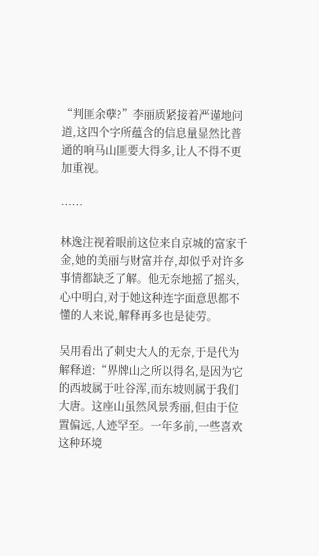“判匪余孽?”李丽质紧接着严谨地问道,这四个字所蕴含的信息量显然比普通的响马山匪要大得多,让人不得不更加重视。

……

林逸注视着眼前这位来自京城的富家千金,她的美丽与财富并存,却似乎对许多事情都缺乏了解。他无奈地摇了摇头,心中明白,对于她这种连字面意思都不懂的人来说,解释再多也是徒劳。

吴用看出了刺史大人的无奈,于是代为解释道:“界牌山之所以得名,是因为它的西坡属于吐谷浑,而东坡则属于我们大唐。这座山虽然风景秀丽,但由于位置偏远,人迹罕至。一年多前,一些喜欢这种环境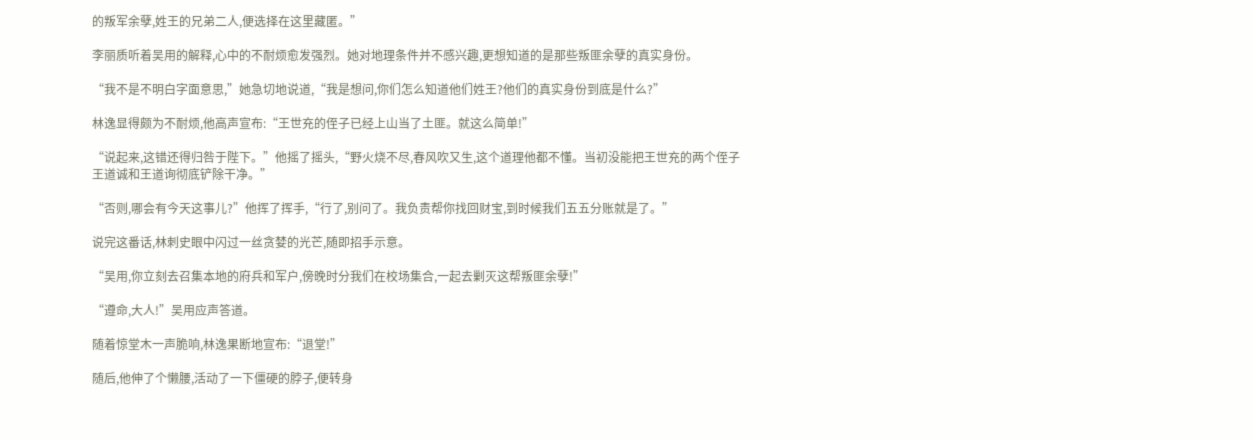的叛军余孽,姓王的兄弟二人,便选择在这里藏匿。”

李丽质听着吴用的解释,心中的不耐烦愈发强烈。她对地理条件并不感兴趣,更想知道的是那些叛匪余孽的真实身份。

“我不是不明白字面意思,”她急切地说道,“我是想问,你们怎么知道他们姓王?他们的真实身份到底是什么?”

林逸显得颇为不耐烦,他高声宣布:“王世充的侄子已经上山当了土匪。就这么简单!”

“说起来,这错还得归咎于陛下。”他摇了摇头,“野火烧不尽,春风吹又生,这个道理他都不懂。当初没能把王世充的两个侄子王道诚和王道询彻底铲除干净。”

“否则,哪会有今天这事儿?”他挥了挥手,“行了,别问了。我负责帮你找回财宝,到时候我们五五分账就是了。”

说完这番话,林刺史眼中闪过一丝贪婪的光芒,随即招手示意。

“吴用,你立刻去召集本地的府兵和军户,傍晚时分我们在校场集合,一起去剿灭这帮叛匪余孽!”

“遵命,大人!”吴用应声答道。

随着惊堂木一声脆响,林逸果断地宣布:“退堂!”

随后,他伸了个懒腰,活动了一下僵硬的脖子,便转身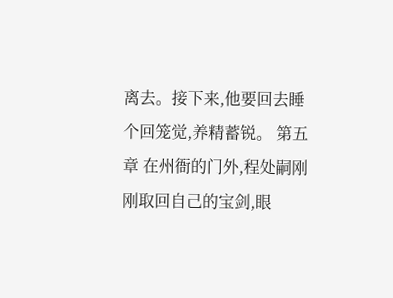离去。接下来,他要回去睡个回笼觉,养精蓄锐。 第五章 在州衙的门外,程处嗣刚刚取回自己的宝剑,眼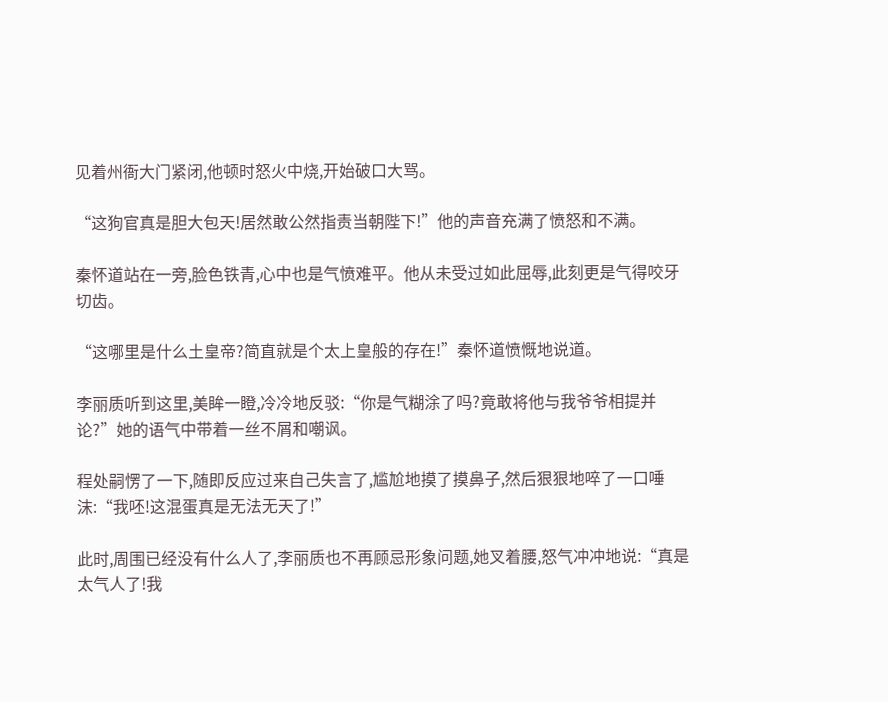见着州衙大门紧闭,他顿时怒火中烧,开始破口大骂。

“这狗官真是胆大包天!居然敢公然指责当朝陛下!”他的声音充满了愤怒和不满。

秦怀道站在一旁,脸色铁青,心中也是气愤难平。他从未受过如此屈辱,此刻更是气得咬牙切齿。

“这哪里是什么土皇帝?简直就是个太上皇般的存在!”秦怀道愤慨地说道。

李丽质听到这里,美眸一瞪,冷冷地反驳:“你是气糊涂了吗?竟敢将他与我爷爷相提并论?”她的语气中带着一丝不屑和嘲讽。

程处嗣愣了一下,随即反应过来自己失言了,尴尬地摸了摸鼻子,然后狠狠地啐了一口唾沫:“我呸!这混蛋真是无法无天了!”

此时,周围已经没有什么人了,李丽质也不再顾忌形象问题,她叉着腰,怒气冲冲地说:“真是太气人了!我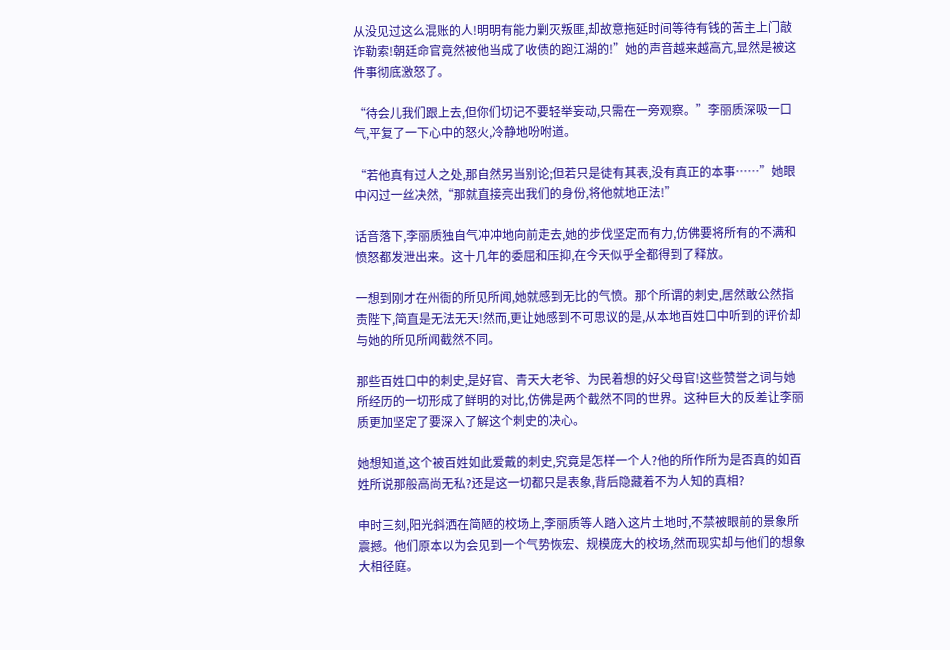从没见过这么混账的人!明明有能力剿灭叛匪,却故意拖延时间等待有钱的苦主上门敲诈勒索!朝廷命官竟然被他当成了收债的跑江湖的!”她的声音越来越高亢,显然是被这件事彻底激怒了。

“待会儿我们跟上去,但你们切记不要轻举妄动,只需在一旁观察。”李丽质深吸一口气,平复了一下心中的怒火,冷静地吩咐道。

“若他真有过人之处,那自然另当别论;但若只是徒有其表,没有真正的本事……”她眼中闪过一丝决然,“那就直接亮出我们的身份,将他就地正法!”

话音落下,李丽质独自气冲冲地向前走去,她的步伐坚定而有力,仿佛要将所有的不满和愤怒都发泄出来。这十几年的委屈和压抑,在今天似乎全都得到了释放。

一想到刚才在州衙的所见所闻,她就感到无比的气愤。那个所谓的刺史,居然敢公然指责陛下,简直是无法无天!然而,更让她感到不可思议的是,从本地百姓口中听到的评价却与她的所见所闻截然不同。

那些百姓口中的刺史,是好官、青天大老爷、为民着想的好父母官!这些赞誉之词与她所经历的一切形成了鲜明的对比,仿佛是两个截然不同的世界。这种巨大的反差让李丽质更加坚定了要深入了解这个刺史的决心。

她想知道,这个被百姓如此爱戴的刺史,究竟是怎样一个人?他的所作所为是否真的如百姓所说那般高尚无私?还是这一切都只是表象,背后隐藏着不为人知的真相?

申时三刻,阳光斜洒在简陋的校场上,李丽质等人踏入这片土地时,不禁被眼前的景象所震撼。他们原本以为会见到一个气势恢宏、规模庞大的校场,然而现实却与他们的想象大相径庭。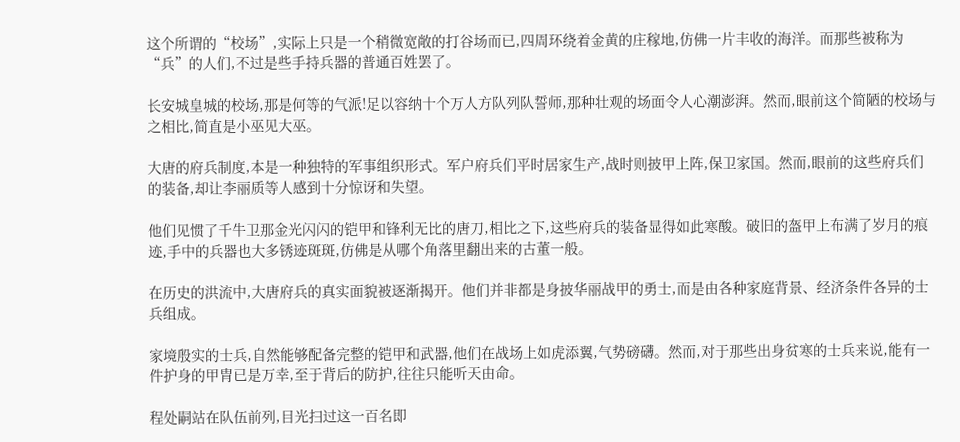这个所谓的“校场”,实际上只是一个稍微宽敞的打谷场而已,四周环绕着金黄的庄稼地,仿佛一片丰收的海洋。而那些被称为“兵”的人们,不过是些手持兵器的普通百姓罢了。

长安城皇城的校场,那是何等的气派!足以容纳十个万人方队列队誓师,那种壮观的场面令人心潮澎湃。然而,眼前这个简陋的校场与之相比,简直是小巫见大巫。

大唐的府兵制度,本是一种独特的军事组织形式。军户府兵们平时居家生产,战时则披甲上阵,保卫家国。然而,眼前的这些府兵们的装备,却让李丽质等人感到十分惊讶和失望。

他们见惯了千牛卫那金光闪闪的铠甲和锋利无比的唐刀,相比之下,这些府兵的装备显得如此寒酸。破旧的盔甲上布满了岁月的痕迹,手中的兵器也大多锈迹斑斑,仿佛是从哪个角落里翻出来的古董一般。

在历史的洪流中,大唐府兵的真实面貌被逐渐揭开。他们并非都是身披华丽战甲的勇士,而是由各种家庭背景、经济条件各异的士兵组成。

家境殷实的士兵,自然能够配备完整的铠甲和武器,他们在战场上如虎添翼,气势磅礴。然而,对于那些出身贫寒的士兵来说,能有一件护身的甲胄已是万幸,至于背后的防护,往往只能听天由命。

程处嗣站在队伍前列,目光扫过这一百名即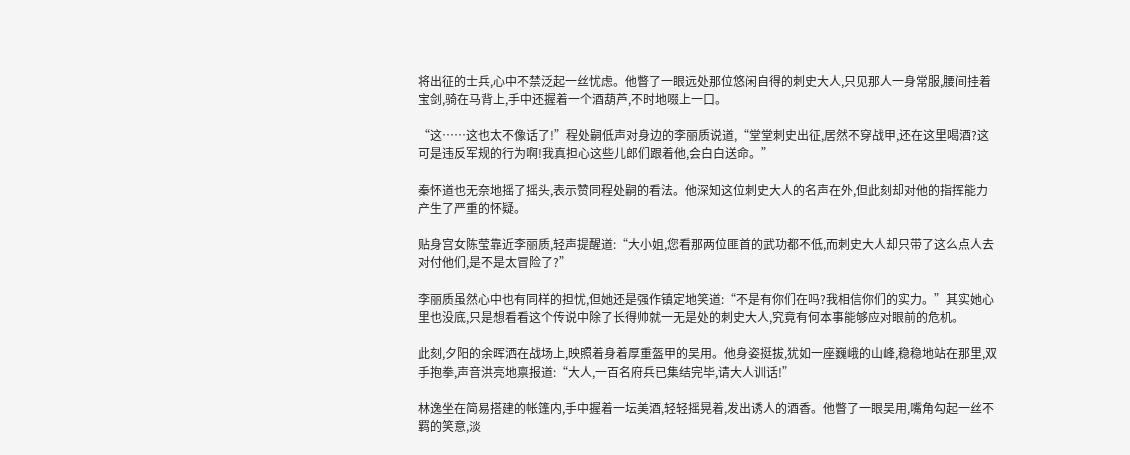将出征的士兵,心中不禁泛起一丝忧虑。他瞥了一眼远处那位悠闲自得的刺史大人,只见那人一身常服,腰间挂着宝剑,骑在马背上,手中还握着一个酒葫芦,不时地啜上一口。

“这……这也太不像话了!”程处嗣低声对身边的李丽质说道,“堂堂刺史出征,居然不穿战甲,还在这里喝酒?这可是违反军规的行为啊!我真担心这些儿郎们跟着他,会白白送命。”

秦怀道也无奈地摇了摇头,表示赞同程处嗣的看法。他深知这位刺史大人的名声在外,但此刻却对他的指挥能力产生了严重的怀疑。

贴身宫女陈莹靠近李丽质,轻声提醒道:“大小姐,您看那两位匪首的武功都不低,而刺史大人却只带了这么点人去对付他们,是不是太冒险了?”

李丽质虽然心中也有同样的担忧,但她还是强作镇定地笑道:“不是有你们在吗?我相信你们的实力。”其实她心里也没底,只是想看看这个传说中除了长得帅就一无是处的刺史大人,究竟有何本事能够应对眼前的危机。

此刻,夕阳的余晖洒在战场上,映照着身着厚重盔甲的吴用。他身姿挺拔,犹如一座巍峨的山峰,稳稳地站在那里,双手抱拳,声音洪亮地禀报道:“大人,一百名府兵已集结完毕,请大人训话!”

林逸坐在简易搭建的帐篷内,手中握着一坛美酒,轻轻摇晃着,发出诱人的酒香。他瞥了一眼吴用,嘴角勾起一丝不羁的笑意,淡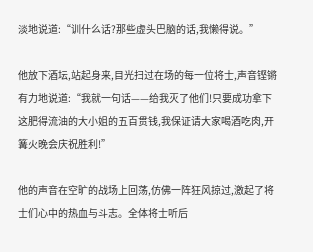淡地说道:“训什么话?那些虚头巴脑的话,我懒得说。”

他放下酒坛,站起身来,目光扫过在场的每一位将士,声音铿锵有力地说道:“我就一句话——给我灭了他们!只要成功拿下这肥得流油的大小姐的五百贯钱,我保证请大家喝酒吃肉,开篝火晚会庆祝胜利!”

他的声音在空旷的战场上回荡,仿佛一阵狂风掠过,激起了将士们心中的热血与斗志。全体将士听后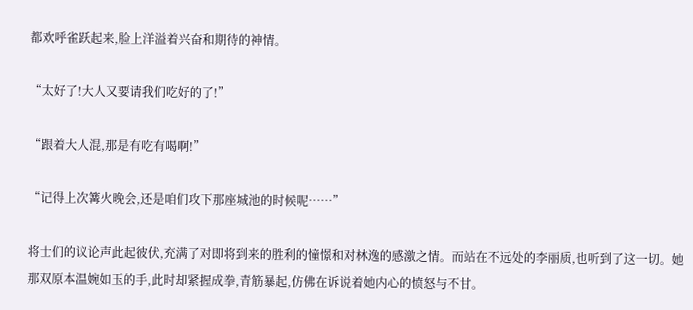都欢呼雀跃起来,脸上洋溢着兴奋和期待的神情。

“太好了!大人又要请我们吃好的了!”

“跟着大人混,那是有吃有喝啊!”

“记得上次篝火晚会,还是咱们攻下那座城池的时候呢……”

将士们的议论声此起彼伏,充满了对即将到来的胜利的憧憬和对林逸的感激之情。而站在不远处的李丽质,也听到了这一切。她那双原本温婉如玉的手,此时却紧握成拳,青筋暴起,仿佛在诉说着她内心的愤怒与不甘。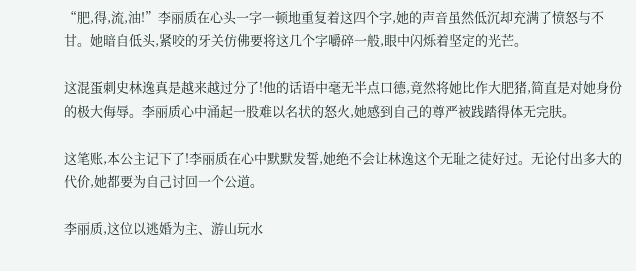“肥,得,流,油!”李丽质在心头一字一顿地重复着这四个字,她的声音虽然低沉却充满了愤怒与不甘。她暗自低头,紧咬的牙关仿佛要将这几个字嚼碎一般,眼中闪烁着坚定的光芒。

这混蛋刺史林逸真是越来越过分了!他的话语中毫无半点口德,竟然将她比作大肥猪,简直是对她身份的极大侮辱。李丽质心中涌起一股难以名状的怒火,她感到自己的尊严被践踏得体无完肤。

这笔账,本公主记下了!李丽质在心中默默发誓,她绝不会让林逸这个无耻之徒好过。无论付出多大的代价,她都要为自己讨回一个公道。

李丽质,这位以逃婚为主、游山玩水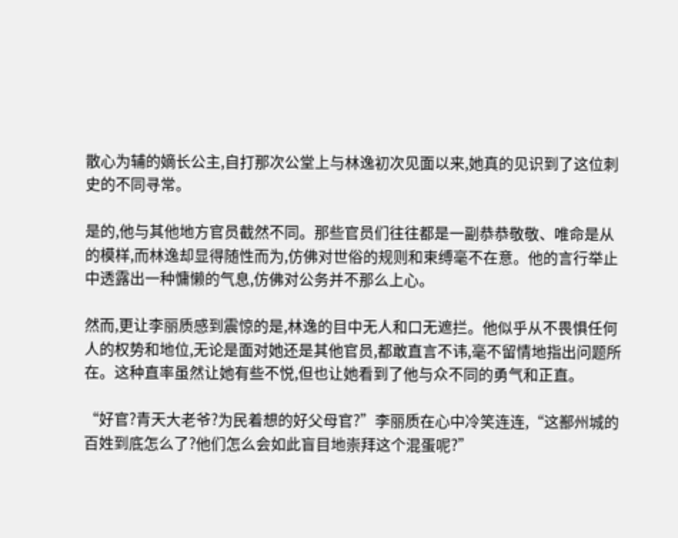散心为辅的嫡长公主,自打那次公堂上与林逸初次见面以来,她真的见识到了这位刺史的不同寻常。

是的,他与其他地方官员截然不同。那些官员们往往都是一副恭恭敬敬、唯命是从的模样,而林逸却显得随性而为,仿佛对世俗的规则和束缚毫不在意。他的言行举止中透露出一种慵懒的气息,仿佛对公务并不那么上心。

然而,更让李丽质感到震惊的是,林逸的目中无人和口无遮拦。他似乎从不畏惧任何人的权势和地位,无论是面对她还是其他官员,都敢直言不讳,毫不留情地指出问题所在。这种直率虽然让她有些不悦,但也让她看到了他与众不同的勇气和正直。

“好官?青天大老爷?为民着想的好父母官?”李丽质在心中冷笑连连,“这鄯州城的百姓到底怎么了?他们怎么会如此盲目地崇拜这个混蛋呢?”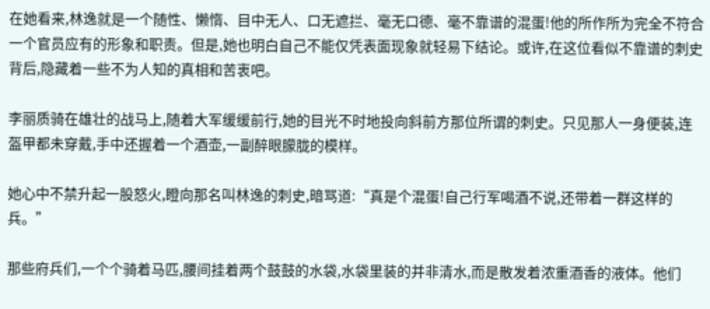在她看来,林逸就是一个随性、懒惰、目中无人、口无遮拦、毫无口德、毫不靠谱的混蛋!他的所作所为完全不符合一个官员应有的形象和职责。但是,她也明白自己不能仅凭表面现象就轻易下结论。或许,在这位看似不靠谱的刺史背后,隐藏着一些不为人知的真相和苦衷吧。

李丽质骑在雄壮的战马上,随着大军缓缓前行,她的目光不时地投向斜前方那位所谓的刺史。只见那人一身便装,连盔甲都未穿戴,手中还握着一个酒壶,一副醉眼朦胧的模样。

她心中不禁升起一股怒火,瞪向那名叫林逸的刺史,暗骂道:“真是个混蛋!自己行军喝酒不说,还带着一群这样的兵。”

那些府兵们,一个个骑着马匹,腰间挂着两个鼓鼓的水袋,水袋里装的并非清水,而是散发着浓重酒香的液体。他们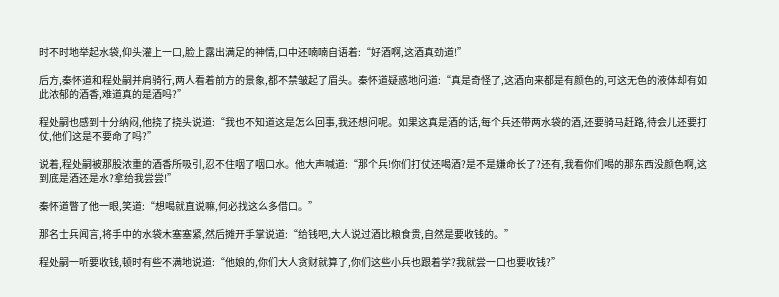时不时地举起水袋,仰头灌上一口,脸上露出满足的神情,口中还喃喃自语着:“好酒啊,这酒真劲道!”

后方,秦怀道和程处嗣并肩骑行,两人看着前方的景象,都不禁皱起了眉头。秦怀道疑惑地问道:“真是奇怪了,这酒向来都是有颜色的,可这无色的液体却有如此浓郁的酒香,难道真的是酒吗?”

程处嗣也感到十分纳闷,他挠了挠头说道:“我也不知道这是怎么回事,我还想问呢。如果这真是酒的话,每个兵还带两水袋的酒,还要骑马赶路,待会儿还要打仗,他们这是不要命了吗?”

说着,程处嗣被那股浓重的酒香所吸引,忍不住咽了咽口水。他大声喊道:“那个兵!你们打仗还喝酒?是不是嫌命长了?还有,我看你们喝的那东西没颜色啊,这到底是酒还是水?拿给我尝尝!”

秦怀道瞥了他一眼,笑道:“想喝就直说嘛,何必找这么多借口。”

那名士兵闻言,将手中的水袋木塞塞紧,然后摊开手掌说道:“给钱吧,大人说过酒比粮食贵,自然是要收钱的。”

程处嗣一听要收钱,顿时有些不满地说道:“他娘的,你们大人贪财就算了,你们这些小兵也跟着学?我就尝一口也要收钱?”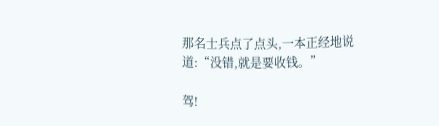那名士兵点了点头,一本正经地说道:“没错,就是要收钱。”

驾!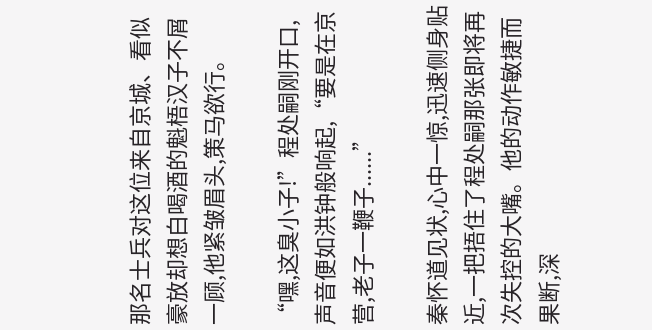那名士兵对这位来自京城、看似豪放却想白喝酒的魁梧汉子不屑一顾,他紧皱眉头,策马欲行。

“嘿,这臭小子!”程处嗣刚开口,声音便如洪钟般响起,“要是在京营,老子一鞭子......”

秦怀道见状,心中一惊,迅速侧身贴近,一把捂住了程处嗣那张即将再次失控的大嘴。他的动作敏捷而果断,深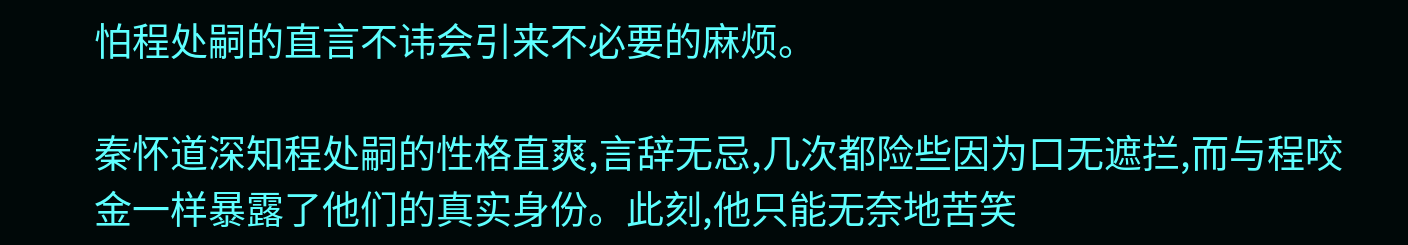怕程处嗣的直言不讳会引来不必要的麻烦。

秦怀道深知程处嗣的性格直爽,言辞无忌,几次都险些因为口无遮拦,而与程咬金一样暴露了他们的真实身份。此刻,他只能无奈地苦笑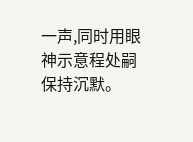一声,同时用眼神示意程处嗣保持沉默。